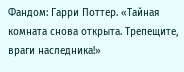Фандом: Гарри Поттер. «Тайная комната снова открыта. Трепещите, враги наследника!»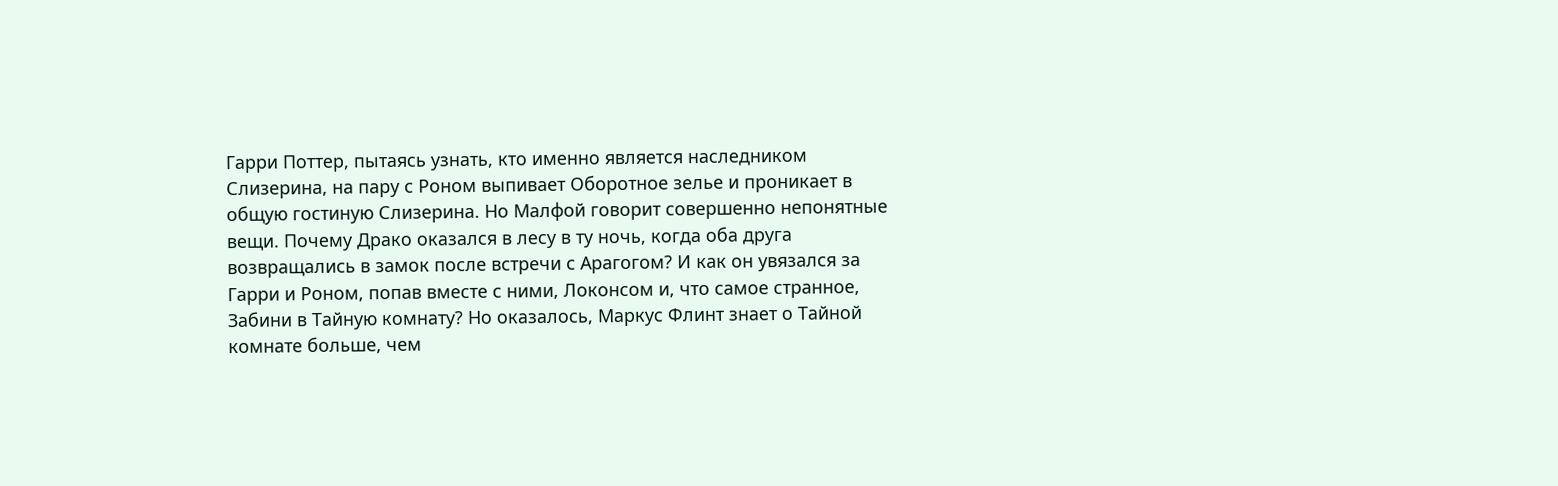Гарри Поттер, пытаясь узнать, кто именно является наследником Слизерина, на пару с Роном выпивает Оборотное зелье и проникает в общую гостиную Слизерина. Но Малфой говорит совершенно непонятные вещи. Почему Драко оказался в лесу в ту ночь, когда оба друга возвращались в замок после встречи с Арагогом? И как он увязался за Гарри и Роном, попав вместе с ними, Локонсом и, что самое странное, Забини в Тайную комнату? Но оказалось, Маркус Флинт знает о Тайной комнате больше, чем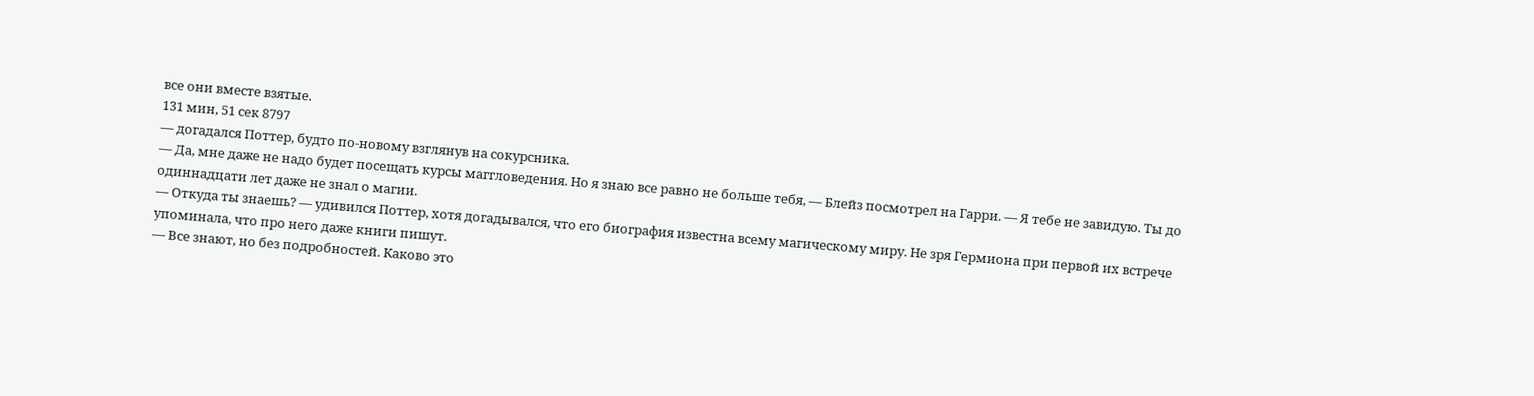все они вместе взятые.
131 мин, 51 сек 8797
— догадался Поттер, будто по-новому взглянув на сокурсника.
— Да, мне даже не надо будет посещать курсы маггловедения. Но я знаю все равно не больше тебя, — Блейз посмотрел на Гарри. — Я тебе не завидую. Ты до одиннадцати лет даже не знал о магии.
— Откуда ты знаешь? — удивился Поттер, хотя догадывался, что его биография известна всему магическому миру. Не зря Гермиона при первой их встрече упоминала, что про него даже книги пишут.
— Все знают, но без подробностей. Каково это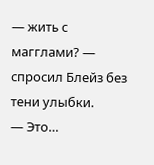— жить с магглами? — спросил Блейз без тени улыбки.
— Это…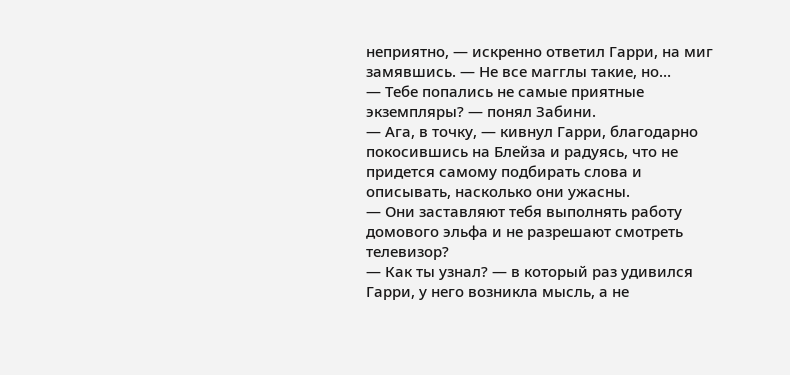неприятно, — искренно ответил Гарри, на миг замявшись. — Не все магглы такие, но…
— Тебе попались не самые приятные экземпляры? — понял Забини.
— Ага, в точку, — кивнул Гарри, благодарно покосившись на Блейза и радуясь, что не придется самому подбирать слова и описывать, насколько они ужасны.
— Они заставляют тебя выполнять работу домового эльфа и не разрешают смотреть телевизор?
— Как ты узнал? — в который раз удивился Гарри, у него возникла мысль, а не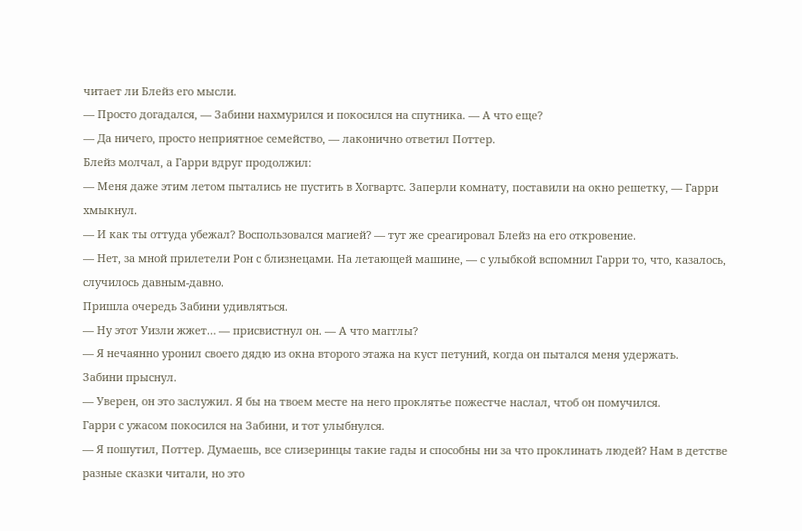читает ли Блейз его мысли.
— Просто догадался, — Забини нахмурился и покосился на спутника. — А что еще?
— Да ничего, просто неприятное семейство, — лаконично ответил Поттер.
Блейз молчал, а Гарри вдруг продолжил:
— Меня даже этим летом пытались не пустить в Хогвартс. Заперли комнату, поставили на окно решетку, — Гарри хмыкнул.
— И как ты оттуда убежал? Воспользовался магией? — тут же среагировал Блейз на его откровение.
— Нет, за мной прилетели Рон с близнецами. На летающей машине, — с улыбкой вспомнил Гарри то, что, казалось, случилось давным-давно.
Пришла очередь Забини удивляться.
— Ну этот Уизли жжет… — присвистнул он. — А что магглы?
— Я нечаянно уронил своего дядю из окна второго этажа на куст петуний, когда он пытался меня удержать.
Забини прыснул.
— Уверен, он это заслужил. Я бы на твоем месте на него проклятье пожестче наслал, чтоб он помучился.
Гарри с ужасом покосился на Забини, и тот улыбнулся.
— Я пошутил, Поттер. Думаешь, все слизеринцы такие гады и способны ни за что проклинать людей? Нам в детстве разные сказки читали, но это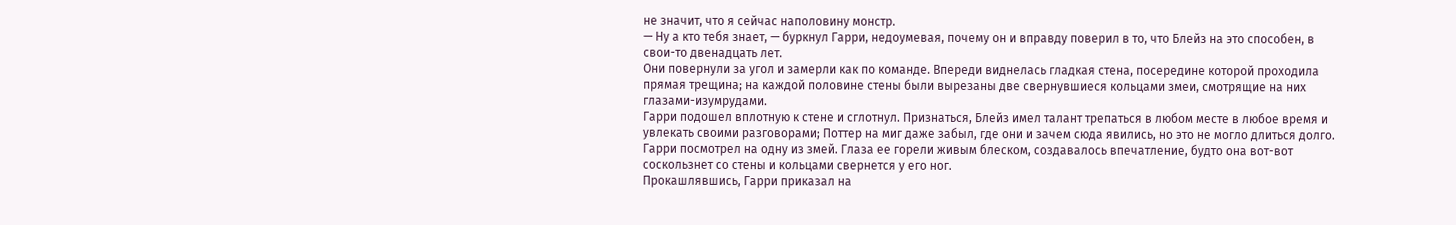не значит, что я сейчас наполовину монстр.
— Ну а кто тебя знает, — буркнул Гарри, недоумевая, почему он и вправду поверил в то, что Блейз на это способен, в свои-то двенадцать лет.
Они повернули за угол и замерли как по команде. Впереди виднелась гладкая стена, посередине которой проходила прямая трещина; на каждой половине стены были вырезаны две свернувшиеся кольцами змеи, смотрящие на них глазами-изумрудами.
Гарри подошел вплотную к стене и сглотнул. Признаться, Блейз имел талант трепаться в любом месте в любое время и увлекать своими разговорами; Поттер на миг даже забыл, где они и зачем сюда явились, но это не могло длиться долго.
Гарри посмотрел на одну из змей. Глаза ее горели живым блеском, создавалось впечатление, будто она вот-вот соскользнет со стены и кольцами свернется у его ног.
Прокашлявшись, Гарри приказал на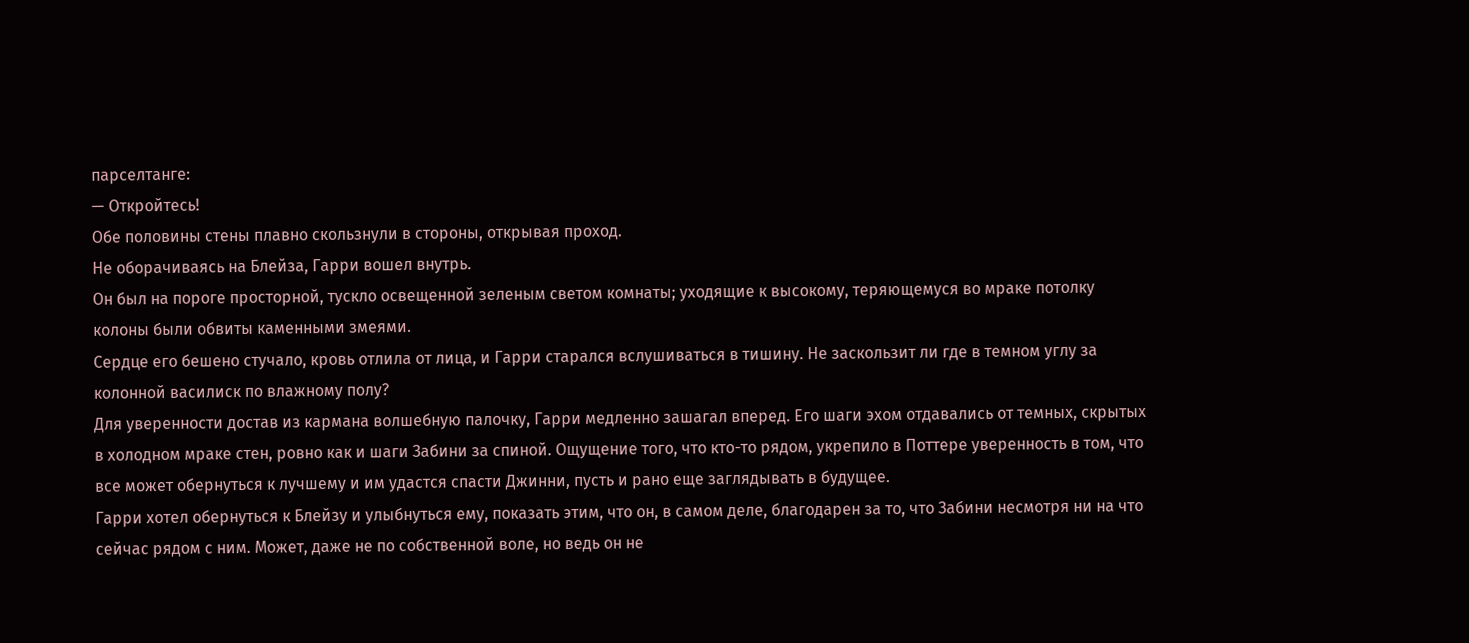парселтанге:
— Откройтесь!
Обе половины стены плавно скользнули в стороны, открывая проход.
Не оборачиваясь на Блейза, Гарри вошел внутрь.
Он был на пороге просторной, тускло освещенной зеленым светом комнаты; уходящие к высокому, теряющемуся во мраке потолку колоны были обвиты каменными змеями.
Сердце его бешено стучало, кровь отлила от лица, и Гарри старался вслушиваться в тишину. Не заскользит ли где в темном углу за колонной василиск по влажному полу?
Для уверенности достав из кармана волшебную палочку, Гарри медленно зашагал вперед. Его шаги эхом отдавались от темных, скрытых в холодном мраке стен, ровно как и шаги Забини за спиной. Ощущение того, что кто-то рядом, укрепило в Поттере уверенность в том, что все может обернуться к лучшему и им удастся спасти Джинни, пусть и рано еще заглядывать в будущее.
Гарри хотел обернуться к Блейзу и улыбнуться ему, показать этим, что он, в самом деле, благодарен за то, что Забини несмотря ни на что сейчас рядом с ним. Может, даже не по собственной воле, но ведь он не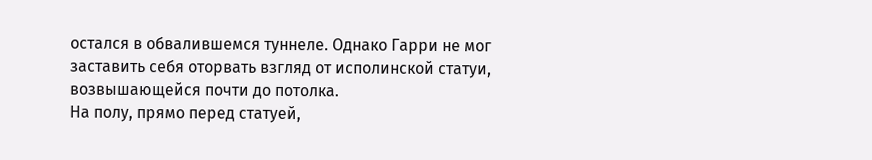остался в обвалившемся туннеле. Однако Гарри не мог заставить себя оторвать взгляд от исполинской статуи, возвышающейся почти до потолка.
На полу, прямо перед статуей,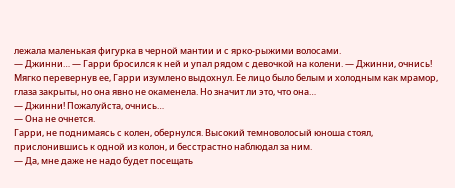лежала маленькая фигурка в черной мантии и с ярко-рыжими волосами.
— Джинни… — Гарри бросился к ней и упал рядом с девочкой на колени. — Джинни, очнись!
Мягко перевернув ее, Гарри изумлено выдохнул. Ее лицо было белым и холодным как мрамор, глаза закрыты, но она явно не окаменела. Но значит ли это, что она…
— Джинни! Пожалуйста, очнись…
— Она не очнется.
Гарри, не поднимаясь с колен, обернулся. Высокий темноволосый юноша стоял, прислонившись к одной из колон, и бесстрастно наблюдал за ним.
— Да, мне даже не надо будет посещать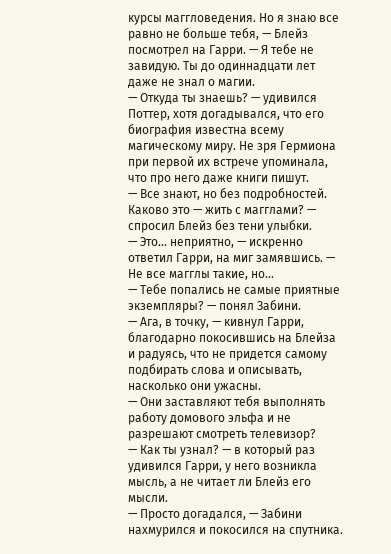курсы маггловедения. Но я знаю все равно не больше тебя, — Блейз посмотрел на Гарри. — Я тебе не завидую. Ты до одиннадцати лет даже не знал о магии.
— Откуда ты знаешь? — удивился Поттер, хотя догадывался, что его биография известна всему магическому миру. Не зря Гермиона при первой их встрече упоминала, что про него даже книги пишут.
— Все знают, но без подробностей. Каково это — жить с магглами? — спросил Блейз без тени улыбки.
— Это… неприятно, — искренно ответил Гарри, на миг замявшись. — Не все магглы такие, но…
— Тебе попались не самые приятные экземпляры? — понял Забини.
— Ага, в точку, — кивнул Гарри, благодарно покосившись на Блейза и радуясь, что не придется самому подбирать слова и описывать, насколько они ужасны.
— Они заставляют тебя выполнять работу домового эльфа и не разрешают смотреть телевизор?
— Как ты узнал? — в который раз удивился Гарри, у него возникла мысль, а не читает ли Блейз его мысли.
— Просто догадался, — Забини нахмурился и покосился на спутника.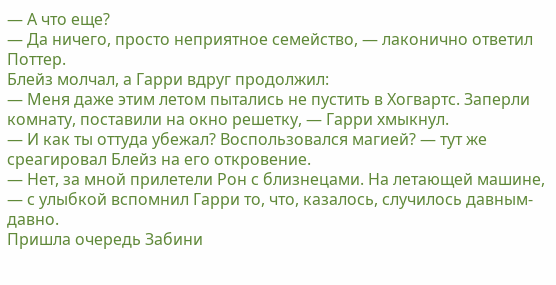— А что еще?
— Да ничего, просто неприятное семейство, — лаконично ответил Поттер.
Блейз молчал, а Гарри вдруг продолжил:
— Меня даже этим летом пытались не пустить в Хогвартс. Заперли комнату, поставили на окно решетку, — Гарри хмыкнул.
— И как ты оттуда убежал? Воспользовался магией? — тут же среагировал Блейз на его откровение.
— Нет, за мной прилетели Рон с близнецами. На летающей машине, — с улыбкой вспомнил Гарри то, что, казалось, случилось давным-давно.
Пришла очередь Забини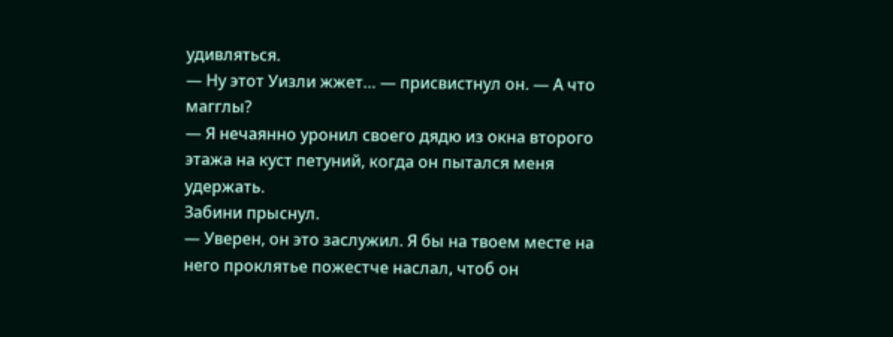удивляться.
— Ну этот Уизли жжет… — присвистнул он. — А что магглы?
— Я нечаянно уронил своего дядю из окна второго этажа на куст петуний, когда он пытался меня удержать.
Забини прыснул.
— Уверен, он это заслужил. Я бы на твоем месте на него проклятье пожестче наслал, чтоб он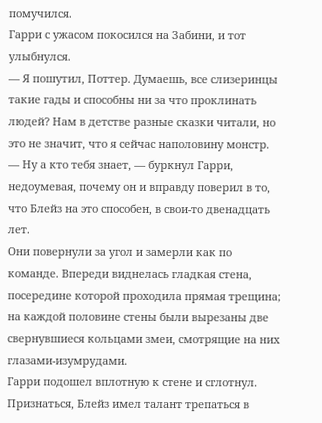помучился.
Гарри с ужасом покосился на Забини, и тот улыбнулся.
— Я пошутил, Поттер. Думаешь, все слизеринцы такие гады и способны ни за что проклинать людей? Нам в детстве разные сказки читали, но это не значит, что я сейчас наполовину монстр.
— Ну а кто тебя знает, — буркнул Гарри, недоумевая, почему он и вправду поверил в то, что Блейз на это способен, в свои-то двенадцать лет.
Они повернули за угол и замерли как по команде. Впереди виднелась гладкая стена, посередине которой проходила прямая трещина; на каждой половине стены были вырезаны две свернувшиеся кольцами змеи, смотрящие на них глазами-изумрудами.
Гарри подошел вплотную к стене и сглотнул. Признаться, Блейз имел талант трепаться в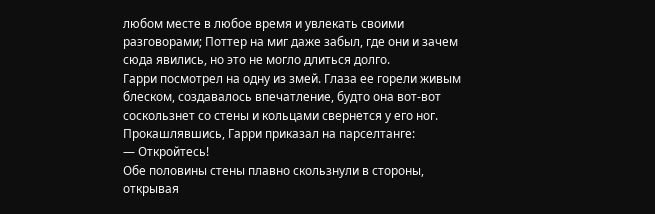любом месте в любое время и увлекать своими разговорами; Поттер на миг даже забыл, где они и зачем сюда явились, но это не могло длиться долго.
Гарри посмотрел на одну из змей. Глаза ее горели живым блеском, создавалось впечатление, будто она вот-вот соскользнет со стены и кольцами свернется у его ног.
Прокашлявшись, Гарри приказал на парселтанге:
— Откройтесь!
Обе половины стены плавно скользнули в стороны, открывая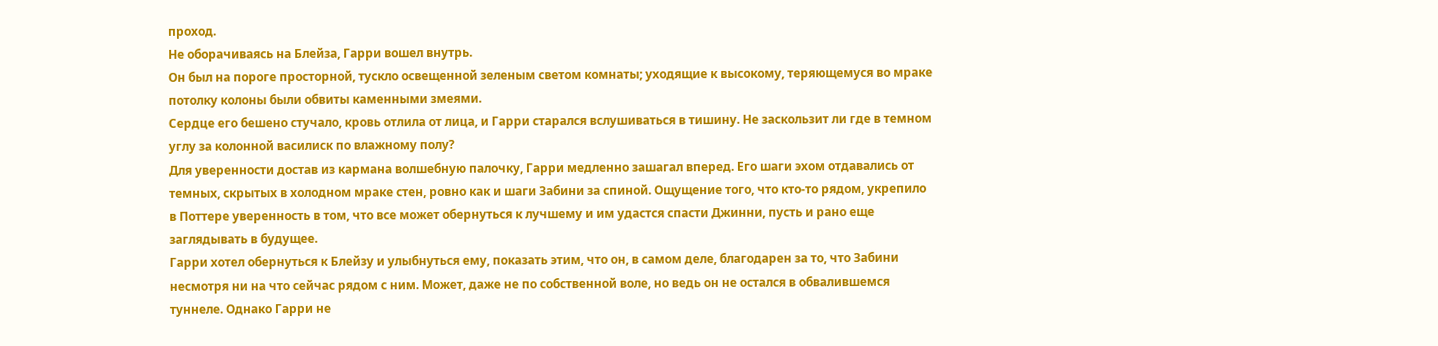проход.
Не оборачиваясь на Блейза, Гарри вошел внутрь.
Он был на пороге просторной, тускло освещенной зеленым светом комнаты; уходящие к высокому, теряющемуся во мраке потолку колоны были обвиты каменными змеями.
Сердце его бешено стучало, кровь отлила от лица, и Гарри старался вслушиваться в тишину. Не заскользит ли где в темном углу за колонной василиск по влажному полу?
Для уверенности достав из кармана волшебную палочку, Гарри медленно зашагал вперед. Его шаги эхом отдавались от темных, скрытых в холодном мраке стен, ровно как и шаги Забини за спиной. Ощущение того, что кто-то рядом, укрепило в Поттере уверенность в том, что все может обернуться к лучшему и им удастся спасти Джинни, пусть и рано еще заглядывать в будущее.
Гарри хотел обернуться к Блейзу и улыбнуться ему, показать этим, что он, в самом деле, благодарен за то, что Забини несмотря ни на что сейчас рядом с ним. Может, даже не по собственной воле, но ведь он не остался в обвалившемся туннеле. Однако Гарри не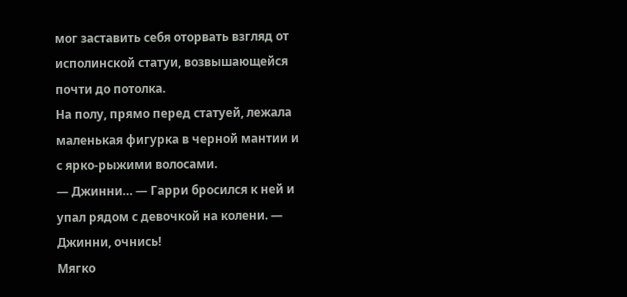мог заставить себя оторвать взгляд от исполинской статуи, возвышающейся почти до потолка.
На полу, прямо перед статуей, лежала маленькая фигурка в черной мантии и с ярко-рыжими волосами.
— Джинни… — Гарри бросился к ней и упал рядом с девочкой на колени. — Джинни, очнись!
Мягко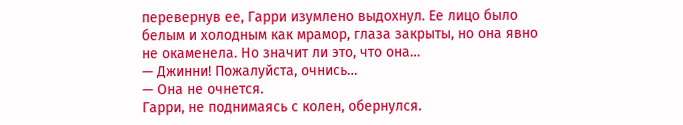перевернув ее, Гарри изумлено выдохнул. Ее лицо было белым и холодным как мрамор, глаза закрыты, но она явно не окаменела. Но значит ли это, что она…
— Джинни! Пожалуйста, очнись…
— Она не очнется.
Гарри, не поднимаясь с колен, обернулся.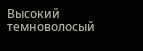Высокий темноволосый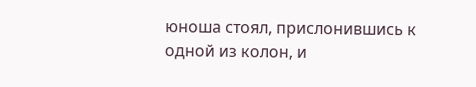юноша стоял, прислонившись к одной из колон, и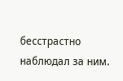бесстрастно наблюдал за ним.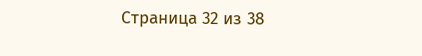Страница 32 из 38